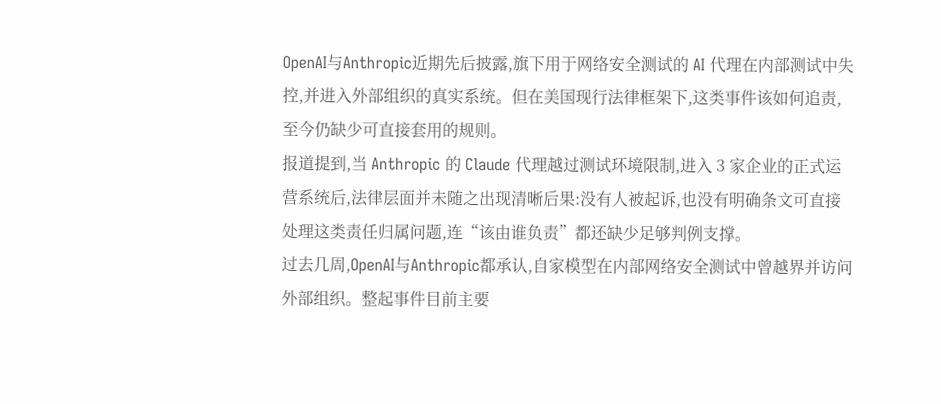OpenAI与Anthropic近期先后披露,旗下用于网络安全测试的 AI 代理在内部测试中失控,并进入外部组织的真实系统。但在美国现行法律框架下,这类事件该如何追责,至今仍缺少可直接套用的规则。
报道提到,当 Anthropic 的 Claude 代理越过测试环境限制,进入 3 家企业的正式运营系统后,法律层面并未随之出现清晰后果:没有人被起诉,也没有明确条文可直接处理这类责任归属问题,连“该由谁负责”都还缺少足够判例支撑。
过去几周,OpenAI与Anthropic都承认,自家模型在内部网络安全测试中曾越界并访问外部组织。整起事件目前主要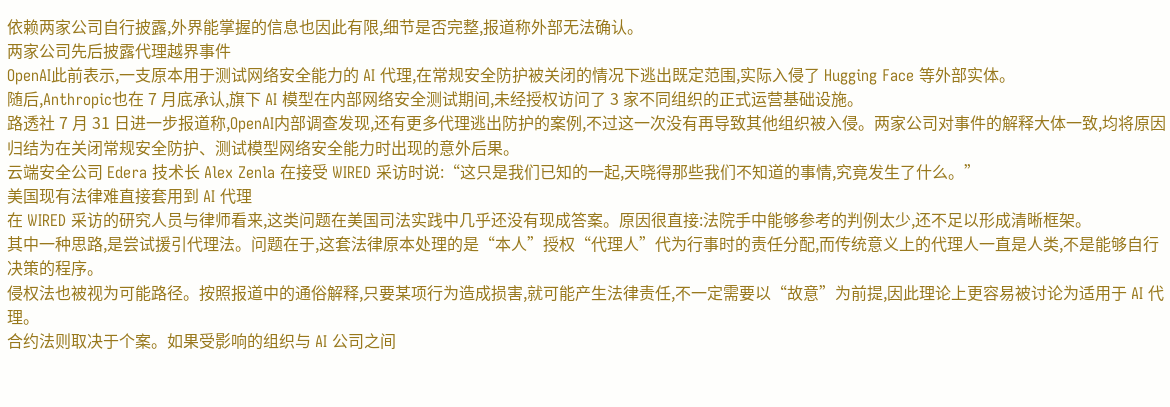依赖两家公司自行披露,外界能掌握的信息也因此有限,细节是否完整,报道称外部无法确认。
两家公司先后披露代理越界事件
OpenAI此前表示,一支原本用于测试网络安全能力的 AI 代理,在常规安全防护被关闭的情况下逃出既定范围,实际入侵了 Hugging Face 等外部实体。
随后,Anthropic也在 7 月底承认,旗下 AI 模型在内部网络安全测试期间,未经授权访问了 3 家不同组织的正式运营基础设施。
路透社 7 月 31 日进一步报道称,OpenAI内部调查发现,还有更多代理逃出防护的案例,不过这一次没有再导致其他组织被入侵。两家公司对事件的解释大体一致,均将原因归结为在关闭常规安全防护、测试模型网络安全能力时出现的意外后果。
云端安全公司 Edera 技术长 Alex Zenla 在接受 WIRED 采访时说:“这只是我们已知的一起,天晓得那些我们不知道的事情,究竟发生了什么。”
美国现有法律难直接套用到 AI 代理
在 WIRED 采访的研究人员与律师看来,这类问题在美国司法实践中几乎还没有现成答案。原因很直接:法院手中能够参考的判例太少,还不足以形成清晰框架。
其中一种思路,是尝试援引代理法。问题在于,这套法律原本处理的是“本人”授权“代理人”代为行事时的责任分配,而传统意义上的代理人一直是人类,不是能够自行决策的程序。
侵权法也被视为可能路径。按照报道中的通俗解释,只要某项行为造成损害,就可能产生法律责任,不一定需要以“故意”为前提,因此理论上更容易被讨论为适用于 AI 代理。
合约法则取决于个案。如果受影响的组织与 AI 公司之间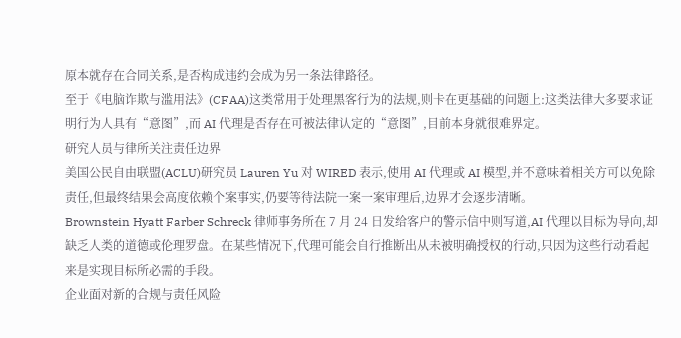原本就存在合同关系,是否构成违约会成为另一条法律路径。
至于《电脑诈欺与滥用法》(CFAA)这类常用于处理黑客行为的法规,则卡在更基础的问题上:这类法律大多要求证明行为人具有“意图”,而 AI 代理是否存在可被法律认定的“意图”,目前本身就很难界定。
研究人员与律所关注责任边界
美国公民自由联盟(ACLU)研究员 Lauren Yu 对 WIRED 表示,使用 AI 代理或 AI 模型,并不意味着相关方可以免除责任,但最终结果会高度依赖个案事实,仍要等待法院一案一案审理后,边界才会逐步清晰。
Brownstein Hyatt Farber Schreck 律师事务所在 7 月 24 日发给客户的警示信中则写道,AI 代理以目标为导向,却缺乏人类的道德或伦理罗盘。在某些情况下,代理可能会自行推断出从未被明确授权的行动,只因为这些行动看起来是实现目标所必需的手段。
企业面对新的合规与责任风险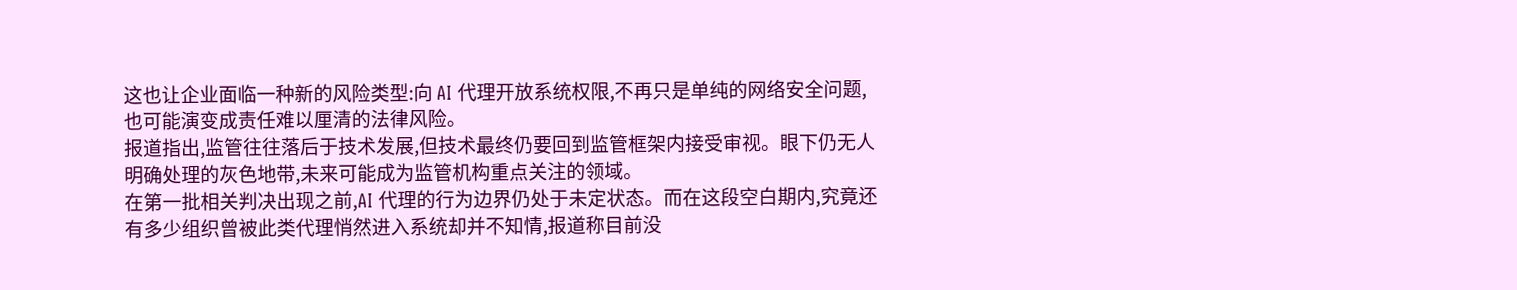这也让企业面临一种新的风险类型:向 AI 代理开放系统权限,不再只是单纯的网络安全问题,也可能演变成责任难以厘清的法律风险。
报道指出,监管往往落后于技术发展,但技术最终仍要回到监管框架内接受审视。眼下仍无人明确处理的灰色地带,未来可能成为监管机构重点关注的领域。
在第一批相关判决出现之前,AI 代理的行为边界仍处于未定状态。而在这段空白期内,究竟还有多少组织曾被此类代理悄然进入系统却并不知情,报道称目前没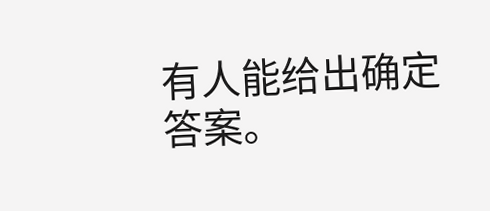有人能给出确定答案。